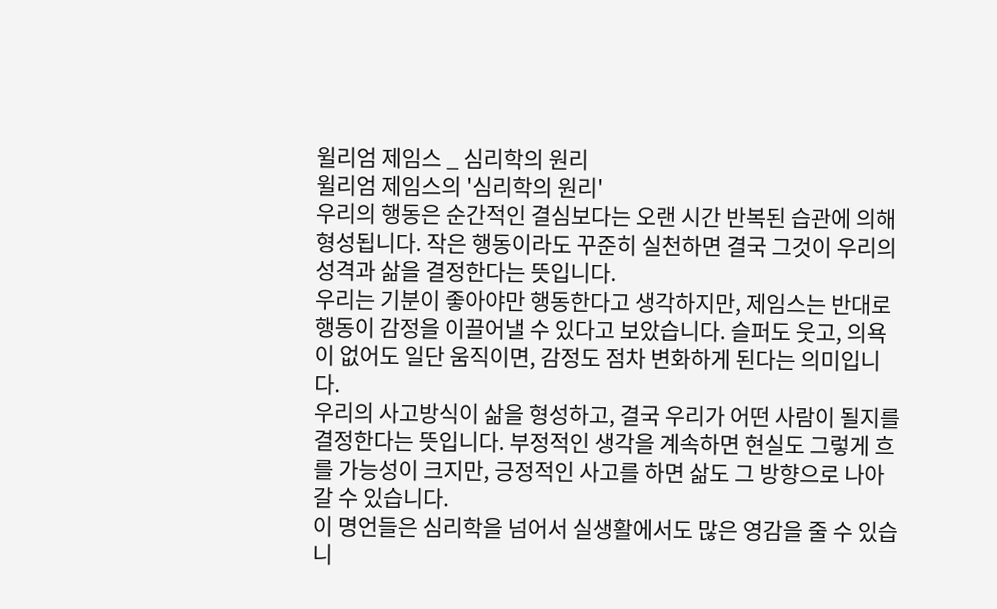윌리엄 제임스 _ 심리학의 원리
윌리엄 제임스의 '심리학의 원리'
우리의 행동은 순간적인 결심보다는 오랜 시간 반복된 습관에 의해 형성됩니다. 작은 행동이라도 꾸준히 실천하면 결국 그것이 우리의 성격과 삶을 결정한다는 뜻입니다.
우리는 기분이 좋아야만 행동한다고 생각하지만, 제임스는 반대로 행동이 감정을 이끌어낼 수 있다고 보았습니다. 슬퍼도 웃고, 의욕이 없어도 일단 움직이면, 감정도 점차 변화하게 된다는 의미입니다.
우리의 사고방식이 삶을 형성하고, 결국 우리가 어떤 사람이 될지를 결정한다는 뜻입니다. 부정적인 생각을 계속하면 현실도 그렇게 흐를 가능성이 크지만, 긍정적인 사고를 하면 삶도 그 방향으로 나아갈 수 있습니다.
이 명언들은 심리학을 넘어서 실생활에서도 많은 영감을 줄 수 있습니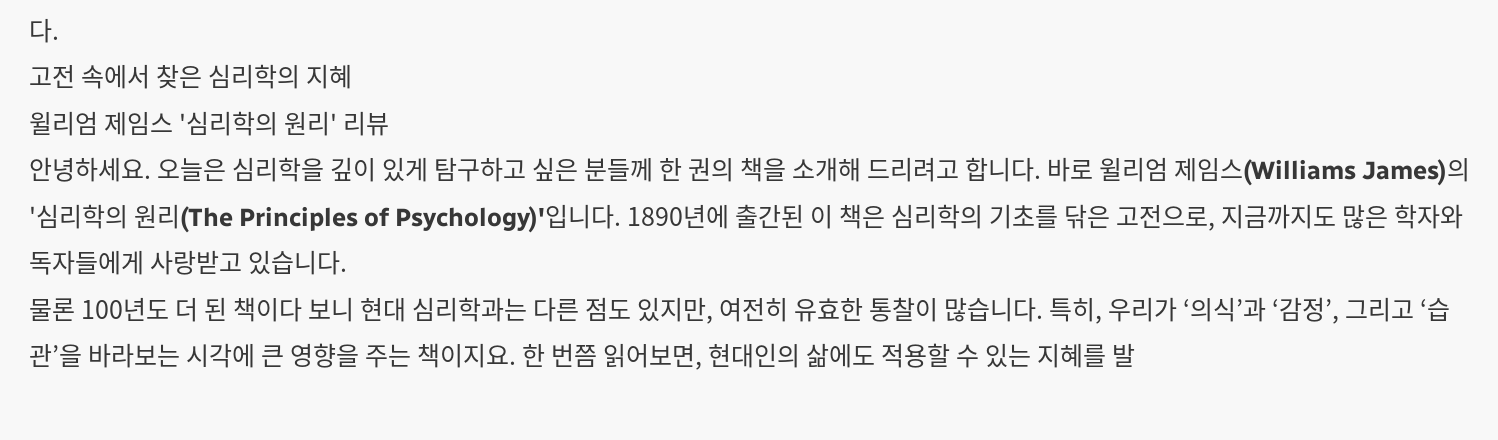다.
고전 속에서 찾은 심리학의 지혜
윌리엄 제임스 '심리학의 원리' 리뷰
안녕하세요. 오늘은 심리학을 깊이 있게 탐구하고 싶은 분들께 한 권의 책을 소개해 드리려고 합니다. 바로 윌리엄 제임스(Williams James)의 '심리학의 원리(The Principles of Psychology)'입니다. 1890년에 출간된 이 책은 심리학의 기초를 닦은 고전으로, 지금까지도 많은 학자와 독자들에게 사랑받고 있습니다.
물론 100년도 더 된 책이다 보니 현대 심리학과는 다른 점도 있지만, 여전히 유효한 통찰이 많습니다. 특히, 우리가 ‘의식’과 ‘감정’, 그리고 ‘습관’을 바라보는 시각에 큰 영향을 주는 책이지요. 한 번쯤 읽어보면, 현대인의 삶에도 적용할 수 있는 지혜를 발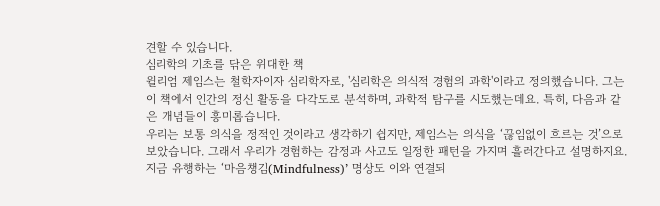견할 수 있습니다.
심리학의 기초를 닦은 위대한 책
윌리엄 제임스는 철학자이자 심리학자로, '심리학은 의식적 경험의 과학'이라고 정의했습니다. 그는 이 책에서 인간의 정신 활동을 다각도로 분석하며, 과학적 탐구를 시도했는데요. 특히, 다음과 같은 개념들이 흥미롭습니다.
우리는 보통 의식을 정적인 것이라고 생각하기 쉽지만, 제임스는 의식을 ‘끊임없이 흐르는 것’으로 보았습니다. 그래서 우리가 경험하는 감정과 사고도 일정한 패턴을 가지며 흘러간다고 설명하지요. 지금 유행하는 ‘마음챙김(Mindfulness)’ 명상도 이와 연결되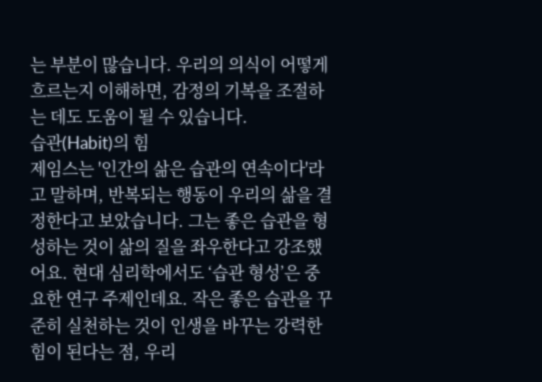는 부분이 많습니다. 우리의 의식이 어떻게 흐르는지 이해하면, 감정의 기복을 조절하는 데도 도움이 될 수 있습니다.
습관(Habit)의 힘
제임스는 '인간의 삶은 습관의 연속이다'라고 말하며, 반복되는 행동이 우리의 삶을 결정한다고 보았습니다. 그는 좋은 습관을 형성하는 것이 삶의 질을 좌우한다고 강조했어요. 현대 심리학에서도 ‘습관 형성’은 중요한 연구 주제인데요. 작은 좋은 습관을 꾸준히 실천하는 것이 인생을 바꾸는 강력한 힘이 된다는 점, 우리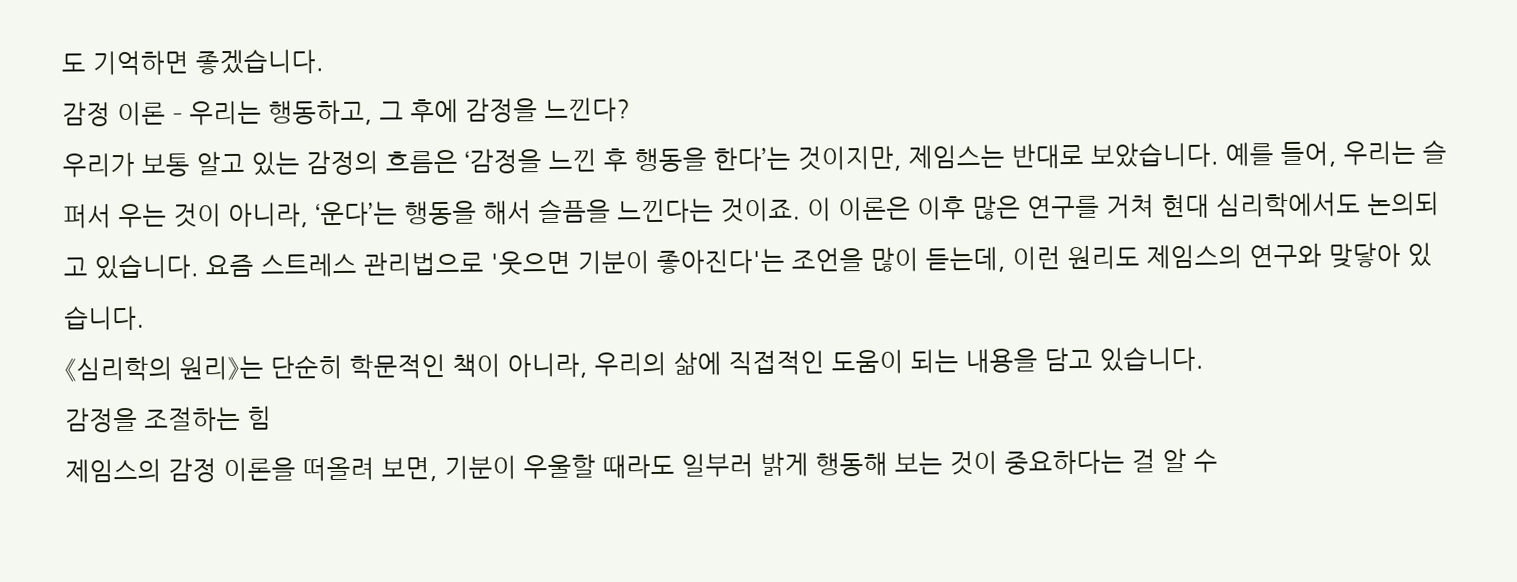도 기억하면 좋겠습니다.
감정 이론 – 우리는 행동하고, 그 후에 감정을 느낀다?
우리가 보통 알고 있는 감정의 흐름은 ‘감정을 느낀 후 행동을 한다’는 것이지만, 제임스는 반대로 보았습니다. 예를 들어, 우리는 슬퍼서 우는 것이 아니라, ‘운다’는 행동을 해서 슬픔을 느낀다는 것이죠. 이 이론은 이후 많은 연구를 거쳐 현대 심리학에서도 논의되고 있습니다. 요즘 스트레스 관리법으로 '웃으면 기분이 좋아진다'는 조언을 많이 듣는데, 이런 원리도 제임스의 연구와 맞닿아 있습니다.
《심리학의 원리》는 단순히 학문적인 책이 아니라, 우리의 삶에 직접적인 도움이 되는 내용을 담고 있습니다.
감정을 조절하는 힘
제임스의 감정 이론을 떠올려 보면, 기분이 우울할 때라도 일부러 밝게 행동해 보는 것이 중요하다는 걸 알 수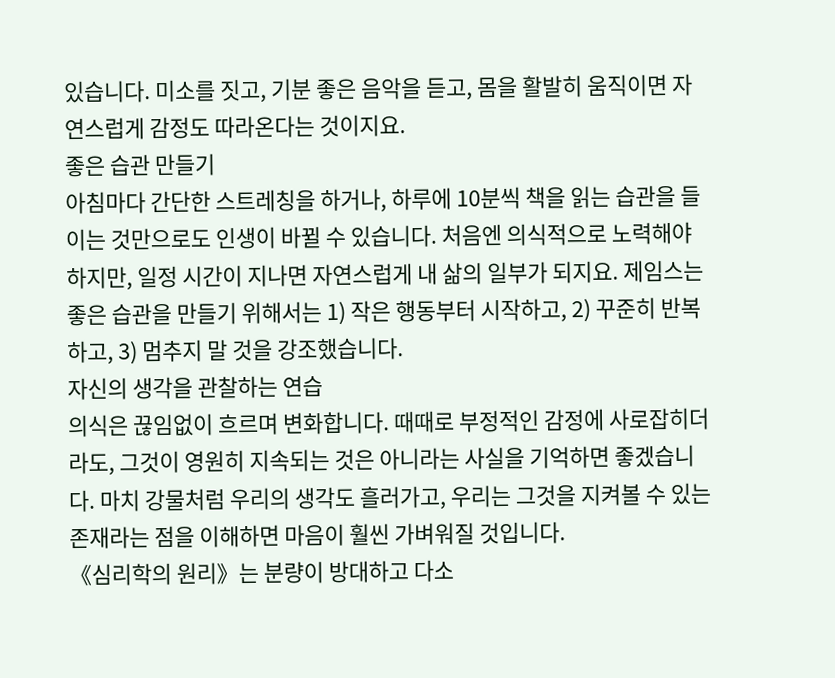있습니다. 미소를 짓고, 기분 좋은 음악을 듣고, 몸을 활발히 움직이면 자연스럽게 감정도 따라온다는 것이지요.
좋은 습관 만들기
아침마다 간단한 스트레칭을 하거나, 하루에 10분씩 책을 읽는 습관을 들이는 것만으로도 인생이 바뀔 수 있습니다. 처음엔 의식적으로 노력해야 하지만, 일정 시간이 지나면 자연스럽게 내 삶의 일부가 되지요. 제임스는 좋은 습관을 만들기 위해서는 1) 작은 행동부터 시작하고, 2) 꾸준히 반복하고, 3) 멈추지 말 것을 강조했습니다.
자신의 생각을 관찰하는 연습
의식은 끊임없이 흐르며 변화합니다. 때때로 부정적인 감정에 사로잡히더라도, 그것이 영원히 지속되는 것은 아니라는 사실을 기억하면 좋겠습니다. 마치 강물처럼 우리의 생각도 흘러가고, 우리는 그것을 지켜볼 수 있는 존재라는 점을 이해하면 마음이 훨씬 가벼워질 것입니다.
《심리학의 원리》는 분량이 방대하고 다소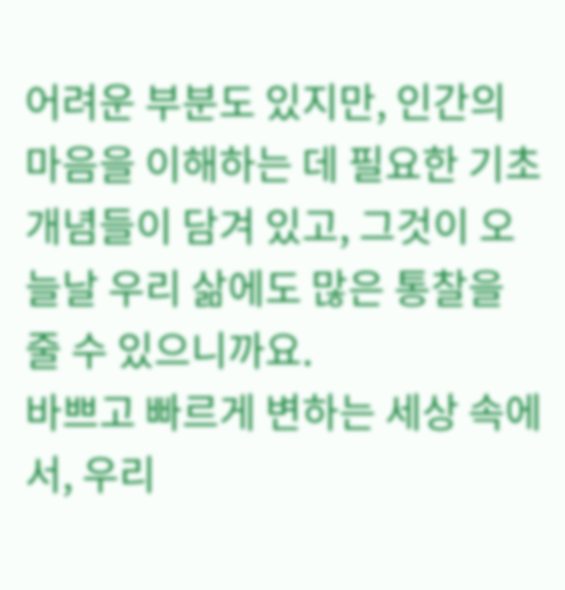어려운 부분도 있지만, 인간의 마음을 이해하는 데 필요한 기초 개념들이 담겨 있고, 그것이 오늘날 우리 삶에도 많은 통찰을 줄 수 있으니까요.
바쁘고 빠르게 변하는 세상 속에서, 우리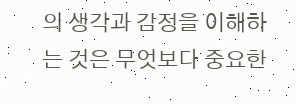의 생각과 감정을 이해하는 것은 무엇보다 중요한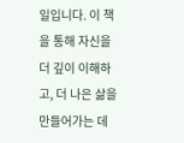일입니다. 이 책을 통해 자신을 더 깊이 이해하고, 더 나은 삶을 만들어가는 데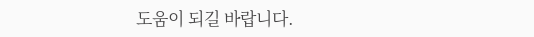도움이 되길 바랍니다.